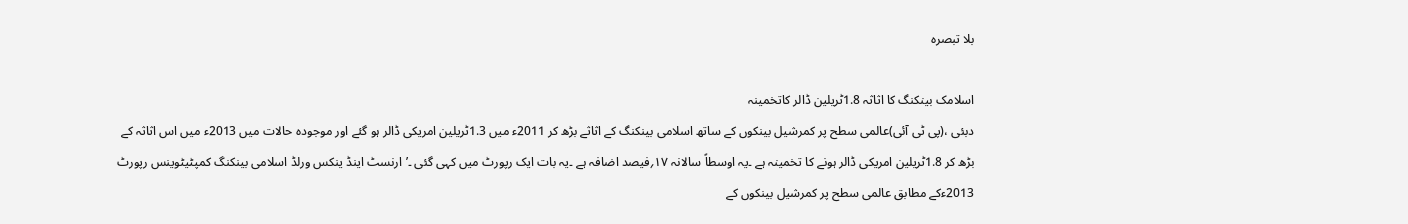بلا تبصرہ

اسلامک بینکنگ کا اثاثہ 1.8ٹریلین ڈالر کاتخمینہ
دبئی ،(پی ٹی آئی)عالمی سطح پر کمرشیل بینکوں کے ساتھ اسلامی بینکنگ کے اثاثے بڑھ کر 2011ء میں 1.3ٹریلین امریکی ڈالر ہو گئے اور موجودہ حالات میں 2013ء میں اس اثاثہ کے بڑھ کر 1.8ٹریلین امریکی ڈالر ہونے کا تخمینہ ہے ۔یہ اوسطاً سالانہ ۱۷؍فیصد اضافہ ہے ۔یہ بات ایک رپورٹ میں کہی گئی ۔’ارنسٹ اینڈ ینکس ورلڈ اسلامی بینکنگ کمپٹیٹوینس رپورٹ 2013ءکے مطابق عالمی سطح پر کمرشیل بینکوں کے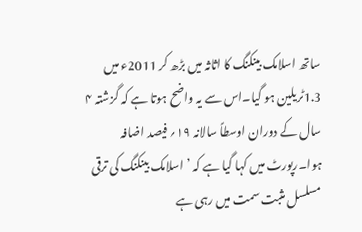ساتھ اسلامک بینکنگ کا اثاثہ میں بڑھ کر 2011ء میں 1.3ٹریلین ہو گیا۔اس سے یہ واضح ہوتا ہے کہ گزشتہ ۴ سال کے دوران اوسطاً سالانہ ۱۹؍ فیصد اضافہ ہوا۔رپورٹ میں کہا گیا ہے کہ ’اسلامک بینکنگ کی ترقی مسلسل مثبت سمت میں رہی ہے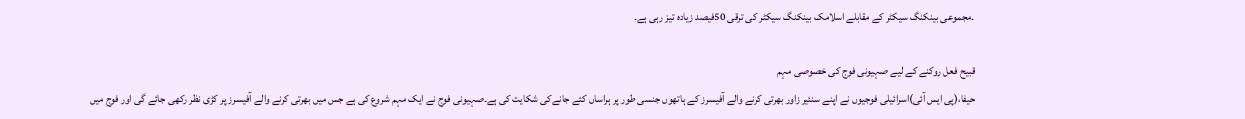۔مجموعی بینکنگ سیکٹر کے مقابلے اسلامک بینکنگ سیکٹر کی ترقی 50فیصد زیادہ تیز رہی ہے۔

قبیح فعل روکنے کے لیے صہیونی فوج کی خصوصی مہم
حیفا،(پی ایس آئی)اسرائیلی فوجیوں نے اپنے سنئیر زاور بھرتی کرنے والے آفیسرز کے ہاتھوں جنسی طور پر ہراساں کئے جانےکی شکایت کی ہے۔صہیونی فوج نے ایک مہم شروع کی ہے جس میں بھرتی کرنے والے آفیسرز پر کڑی نظر رکھی جائے گی اور فوج میں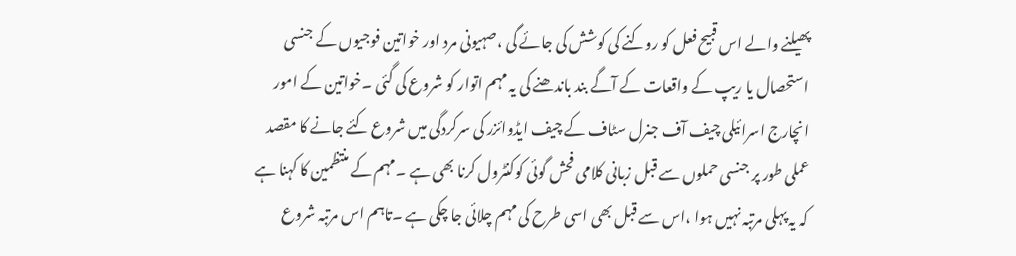پھیلنے والے اس قبیح فعل کو روکنے کی کوشش کی جائے گی ،صہیونی مرد اور خواتین فوجیوں کے جنسی استحصال یا ریپ کے واقعات کے آگے بند باندھنے کی یہ مہم اتوار کو شروع کی گئی ۔خواتین کے امور انچارج اسرائیلی چیف آف جنرل سٹاف کے چیف ایڈوائزر کی سرکردگی میں شروع کئے جانے کا مقصد عملی طور پر جنسی حملوں سے قبل زبانی کلامی فحش گوئی کوکنٹرول کرنا بھی ہے ۔مہم کے منتظمین کا کہنا ہے کہ یہ پہلی مرتبہ نہیں ہوا ،اس سے قبل بھی اسی طرح کی مہم چلائی جا چکی ہے ۔تاہم اس مرتبہ شروع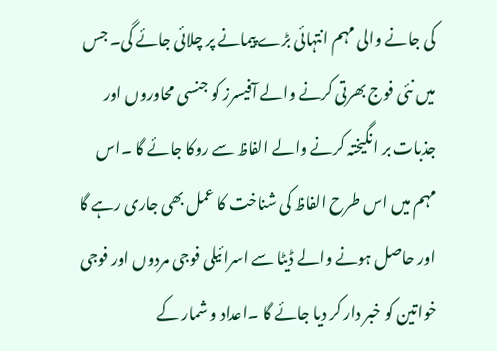کی جانے والی مہم انتہائی بڑے پیمانے پر چلائی جائے گی۔ جس میں نئی فوج بھرتی کرنے والے آفیسرز کو جنسی محاوروں اور جذبات بر انگیختہ کرنے والے الفاظ سے روکا جائے گا ۔اس مہم میں اس طرح الفاظ کی شناخت کا عمل بھی جاری رہے گا اور حاصل ہونے والے ڈیٹا سے اسرائیلی فوجی مردوں اور فوجی خواتین کو خبر دار کر دیا جائے گا ۔اعداد و شمار کے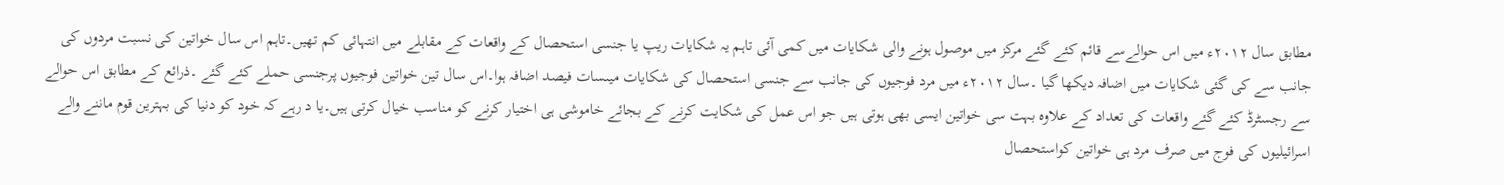مطابق سال ۲۰۱۲ء میں اس حوالےسے قائم کئے گئے مرکز میں موصول ہونے والی شکایات میں کمی آئی تاہم یہ شکایات ریپ یا جنسی استحصال کے واقعات کے مقابلے میں انتہائی کم تھیں۔تاہم اس سال خواتین کی نسبت مردوں کی جانب سے کی گئی شکایات میں اضافہ دیکھا گیا ۔سال ۲۰۱۲ء میں مرد فوجیوں کی جانب سے جنسی استحصال کی شکایات میںسات فیصد اضافہ ہوا۔اس سال تین خواتین فوجیوں پرجنسی حملے کئے گئے ۔ذرائع کے مطابق اس حوالے سے رجسٹرڈ کئے گئے واقعات کی تعداد کے علاوہ بہت سی خواتین ایسی بھی ہوتی ہیں جو اس عمل کی شکایت کرنے کے بجائے خاموشی ہی اختیار کرنے کو مناسب خیال کرتی ہیں۔یا د رہے کہ خود کو دنیا کی بہترین قوم ماننے والے اسرائیلیوں کی فوج میں صرف مرد ہی خواتین کواستحصال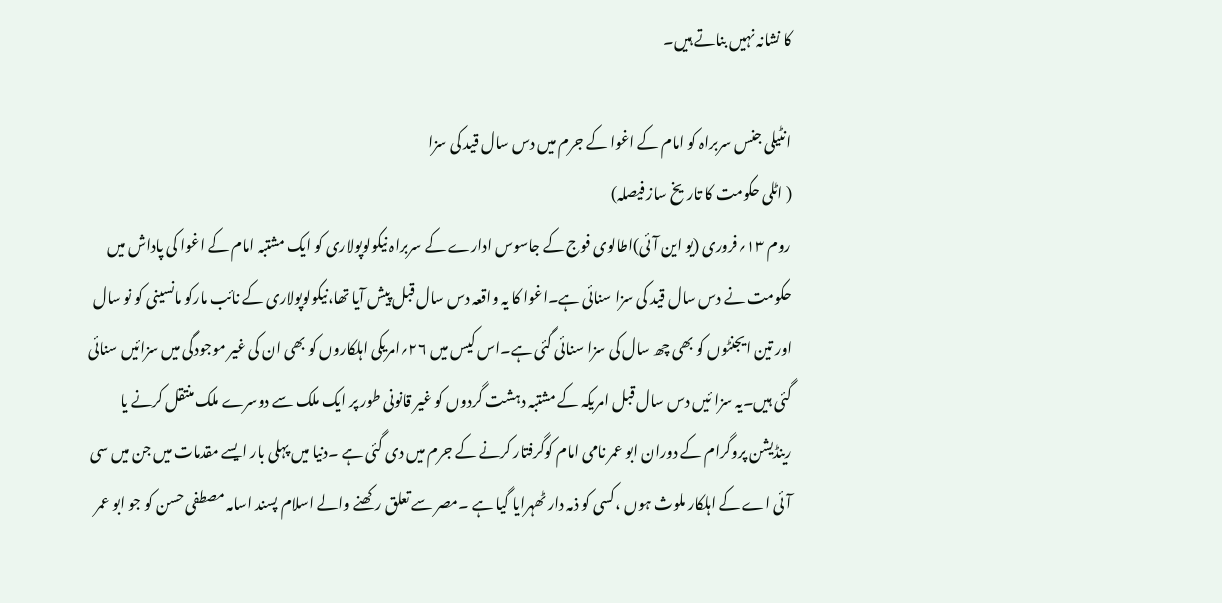کا نشانہ نہیں بناتے ہیں۔

انٹیلی جنس سربراہ کو امام کے اغوا کے جرم میں دس سال قید کی سزا
( اٹلی حکومت کا تاریخ ساز فیصلہ)
روم ۱۳؍فروری (یو این آئی)اطالوی فوج کے جاسوس ادارے کے سربراہ نیکولوپولاری کو ایک مشتبہ امام کے اغوا کی پاداش میں حکومت نے دس سال قید کی سزا سنائی ہے۔اغوا کا یہ واقعہ دس سال قبل پیش آیا تھا،نیکولوپولاری کے نائب مارکو مانسینی کو نو سال اور تین ایجنٹوں کو بھی چھ سال کی سزا سنائی گئی ہے۔اس کیس میں ۲۶؍امریکی اہلکاروں کو بھی ان کی غیر موجودگی میں سزائیں سنائی گئی ہیں۔یہ سزا ئیں دس سال قبل امریکہ کے مشتبہ دہشت گردوں کو غیر قانونی طور پر ایک ملک سے دوسرے ملک منتقل کرنے یا رینڈیشن پروگرام کے دوران ابو عمر نامی امام کوگرفتار کرنے کے جرم میں دی گئی ہے ۔دنیا میں پہلی بار ایسے مقدمات میں جن میں سی آئی اے کے اہلکار ملوث ہوں ،کسی کو ذمہ دار ٹھہرایا گیا ہے ۔مصر سے تعلق رکھنے والے اسلام پسند اسامہ مصطفی حسن کو جو ابو عمر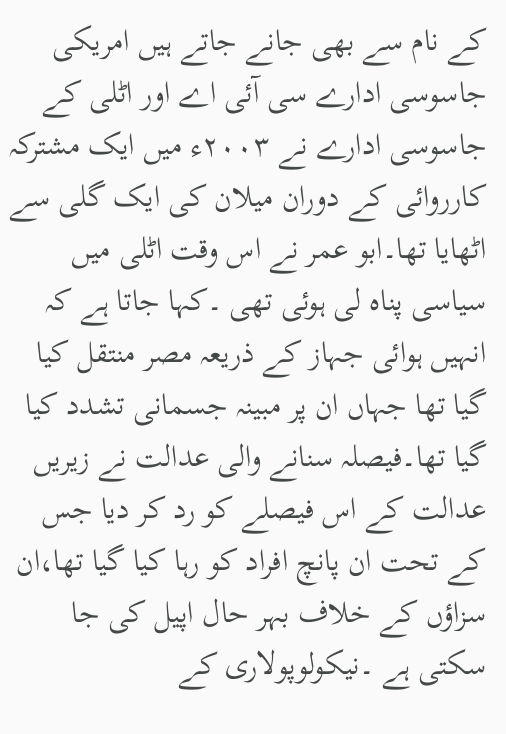کے نام سے بھی جانے جاتے ہیں امریکی جاسوسی ادارے سی آئی اے اور اٹلی کے جاسوسی ادارے نے ۲۰۰۳ء میں ایک مشترکہ کارروائی کے دوران میلان کی ایک گلی سے اٹھایا تھا۔ابو عمر نے اس وقت اٹلی میں سیاسی پناہ لی ہوئی تھی ۔کہا جاتا ہے کہ انہیں ہوائی جہاز کے ذریعہ مصر منتقل کیا گیا تھا جہاں ان پر مبینہ جسمانی تشدد کیا گیا تھا۔فیصلہ سنانے والی عدالت نے زیریں عدالت کے اس فیصلے کو رد کر دیا جس کے تحت ان پانچ افراد کو رہا کیا گیا تھا،ان سزاؤں کے خلاف بہر حال اپیل کی جا سکتی ہے ۔نیکولوپولاری کے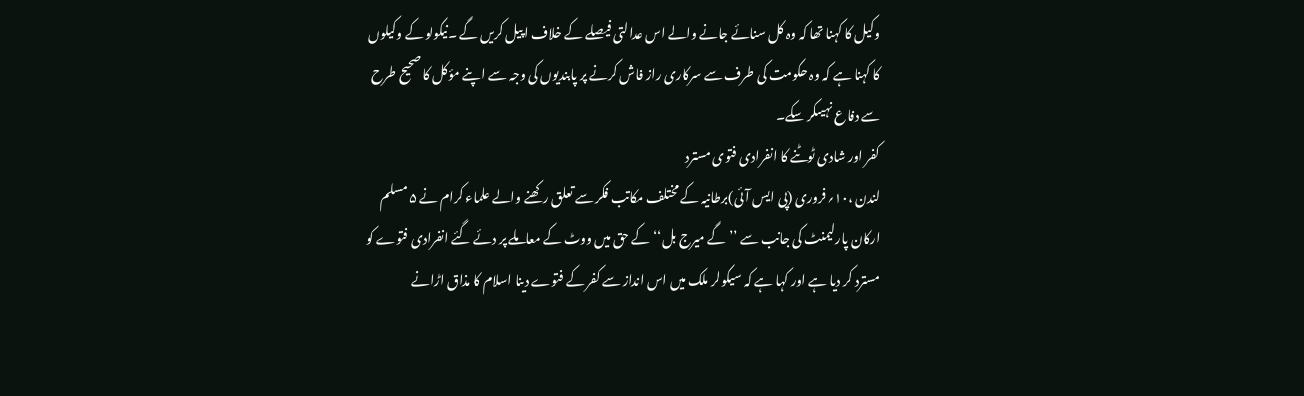وکیل کا کہنا تھا کہ وہ کل سنائے جانے والے اس عدالتی فیصلے کے خلاف اپیل کریں گے ۔نیکولو کے وکیلوں کا کہنا ہے کہ وہ حکومت کی طرف سے سرکاری راز فاش کرنے پر پابندیوں کی وجہ سے اپنے مؤکل کا صحیح طرح سے دفاع نہیںکر سکے۔
کفر اور شادی ٹوٹنے کا انفرادی فتوی مسترد
لندن ،۱۰؍فروری (پی ایس آئی)برطانیہ کے مختلف مکاتب فکر سے تعلق رکھنے والے علماء کرام نے ۵ مسلم ارکان پارلیمنٹ کی جانب سے ’’گے میرج بل‘‘کے حق میں ووٹ کے معاملے پر دئے گئے انفرادی فتوے کو مسترد کر دیا ہے اور کہا ہے کہ سیکولر ملک میں اس انداز سے کفر کے فتوے دینا اسلام کا مذاق اڑانے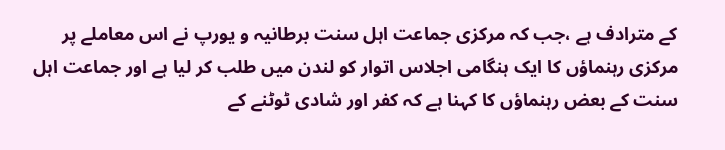کے مترادف ہے ،جب کہ مرکزی جماعت اہل سنت برطانیہ و یورپ نے اس معاملے پر مرکزی رہنماؤں کا ایک ہنگامی اجلاس اتوار کو لندن میں طلب کر لیا ہے اور جماعت اہل سنت کے بعض رہنماؤں کا کہنا ہے کہ کفر اور شادی ٹوٹنے کے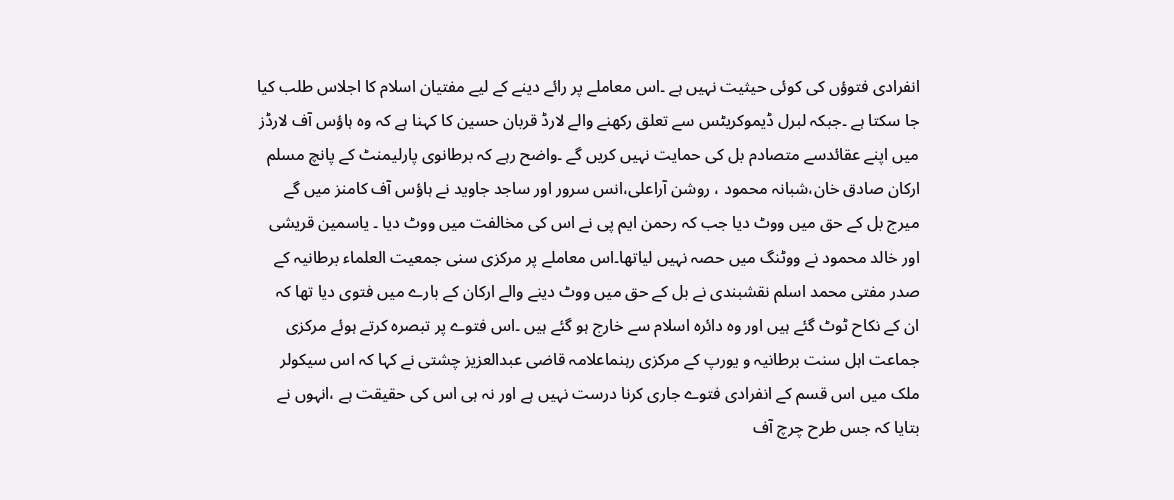انفرادی فتوؤں کی کوئی حیثیت نہیں ہے ۔اس معاملے پر رائے دینے کے لیے مفتیان اسلام کا اجلاس طلب کیا جا سکتا ہے ۔جبکہ لبرل ڈیموکریٹس سے تعلق رکھنے والے لارڈ قربان حسین کا کہنا ہے کہ وہ ہاؤس آف لارڈز میں اپنے عقائدسے متصادم بل کی حمایت نہیں کریں گے ۔واضح رہے کہ برطانوی پارلیمنٹ کے پانچ مسلم ارکان صادق خان،شبانہ محمود ، روشن آراعلی،انس سرور اور ساجد جاوید نے ہاؤس آف کامنز میں گے میرج بل کے حق میں ووٹ دیا جب کہ رحمن ایم پی نے اس کی مخالفت میں ووٹ دیا ۔ یاسمین قریشی اور خالد محمود نے ووٹنگ میں حصہ نہیں لیاتھا۔اس معاملے پر مرکزی سنی جمعیت العلماء برطانیہ کے صدر مفتی محمد اسلم نقشبندی نے بل کے حق میں ووٹ دینے والے ارکان کے بارے میں فتوی دیا تھا کہ ان کے نکاح ٹوٹ گئے ہیں اور وہ دائرہ اسلام سے خارج ہو گئے ہیں ۔اس فتوے پر تبصرہ کرتے ہوئے مرکزی جماعت اہل سنت برطانیہ و یورپ کے مرکزی رہنماعلامہ قاضی عبدالعزیز چشتی نے کہا کہ اس سیکولر ملک میں اس قسم کے انفرادی فتوے جاری کرنا درست نہیں ہے اور نہ ہی اس کی حقیقت ہے ،انہوں نے بتایا کہ جس طرح چرچ آف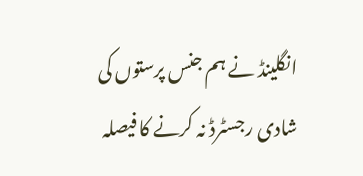انگلینڈ نے ہم جنس پرستوں کی شادی رجسٹرڈ نہ کرنے کا فیصلہ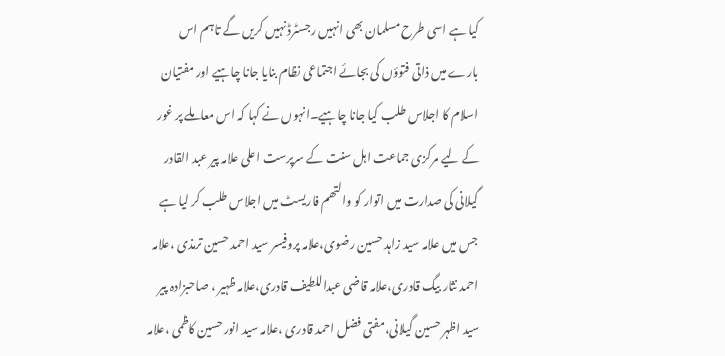کیا ہے اسی طرح مسلمان بھی انہیں رجسٹرڈ نہیں کریں گے تاہم اس بارے میں ذاتی فتوؤں کی بجائے اجتماعی نظام بنایا جانا چاہیے اور مفتیان اسلام کا اجلاس طلب کیا جانا چاہیے۔انہوں نے کہا کہ اس معاملے پر غور کے لیے مرکزی جماعت اہل سنت کے سرپرست اعلی علامہ پیر عبد القادر گیلانی کی صدارت میں اتوار کو والتھم فاریسٹ میں اجلاس طلب کر لیا ہے جس میں علامہ سید زاہد حسین رضوی،علامہ پروفیسر سید احمد حسین ترمذی ،علامہ احمد نثار بیگ قادری،علامہ قاضی عبداللطیف قادری،علامہ ظہیر ، صاحبزادہ پیر سید اظہر حسین گیلانی،مفتی فضل احمد قادری ،علامہ سید انور حسین کاظمی ،علامہ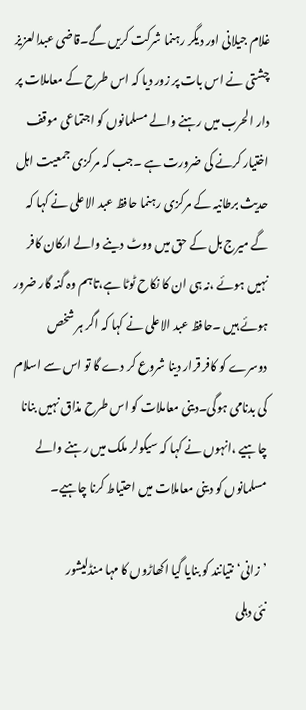غلام جیلانی اور دیگر رہنما شرکت کریں گے۔قاضی عبدالعزیز چشتی نے اس بات پر زور دیا کہ اس طرح کے معاملات پر دار الحرب میں رہنے والے مسلمانوں کو اجتماعی موقف اختیار کرنے کی ضرورت ہے ۔جب کہ مرکزی جمعیت اہل حدیث برطانیہ کے مرکزی رہنما حافظ عبد الاعلی نے کہا کہ گے میرج بل کے حق میں ووٹ دینے والے ارکان کافر نہیں ہوئے ،نہ ہی ان کا نکاح ٹوٹا ہے،تاہم وہ گنہ گار ضرور ہوئے ہیں ۔حافظ عبد الاعلی نے کہا کہ اگر ہر شخص دوسرے کو کافر قرار دینا شروع کر دے گا تو اس سے اسلام کی بدنامی ہوگی۔دینی معاملات کو اس طرح مذاق نہیں بنانا چاہیے ،انہوں نے کہا کہ سیکولر ملک میں رہنے والے مسلمانوں کو دینی معاملات میں احتیاط کرنا چاہیے۔

’زانی‘نتیانند کو بنایا گیا اکھاڑوں کا مہا منڈلیشور
نئی دہلی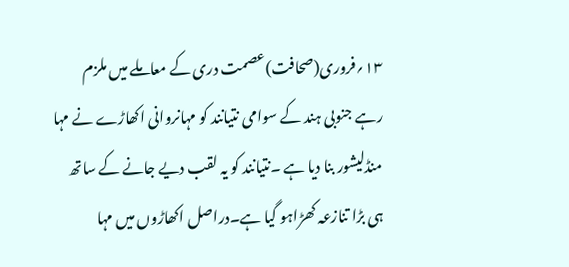۱۳؍فروری(صحافت)عصمت دری کے معاملے میں ملزم رہے جنوبی ہند کے سوامی نتیانند کو مہانروانی اکھاڑے نے مہا منڈلیشور بنا دیا ہے ۔نتیانند کو یہ لقب دیے جانے کے ساتھ ہی بڑا تنازعہ کھڑاہو گیا ہے۔دراصل اکھاڑوں میں مہا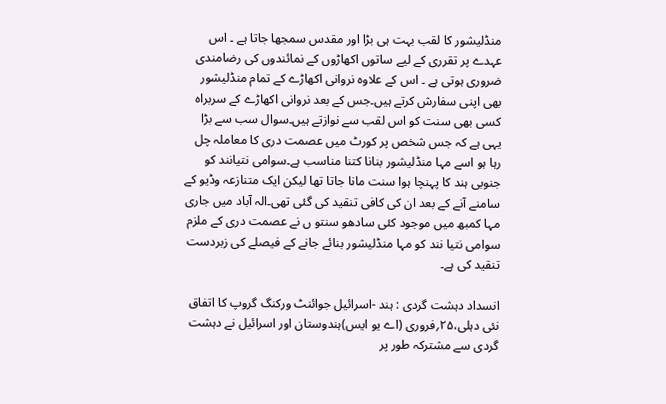منڈلیشور کا لقب بہت ہی بڑا اور مقدس سمجھا جاتا ہے ۔ اس عہدے پر تقرری کے لیے ساتوں اکھاڑوں کے نمائندوں کی رضامندی ضروری ہوتی ہے ۔ اس کے علاوہ نروانی اکھاڑے کے تمام منڈلیشور بھی اپنی سفارش کرتے ہیں۔جس کے بعد نروانی اکھاڑے کے سربراہ کسی بھی سنت کو اس لقب سے نوازتے ہیں۔سوال سب سے بڑا یہی ہے کہ جس شخص پر کورٹ میں عصمت دری کا معاملہ چل رہا ہو اسے مہا منڈلیشور بنانا کتنا مناسب ہے۔سوامی نتیانند کو جنوبی ہند کا پہنچا ہوا سنت مانا جاتا تھا لیکن ایک متنازعہ وڈیو کے سامنے آنے کے بعد ان کی کافی تنقید کی گئی تھی۔الہ آباد میں جاری مہا کمبھ میں موجود کئی سادھو سنتو ں نے عصمت دری کے ملزم سوامی نتیا نند کو مہا منڈلیشور بنائے جانے کے فیصلے کی زبردست تنقید کی ہے۔

انسداد دہشت گردی : ہند -اسرائیل جوائنٹ ورکنگ گروپ کا اتفاق
نئی دہلی،۲۵؍فروری (اے یو ایس)ہندوستان اور اسرائیل نے دہشت گردی سے مشترکہ طور پر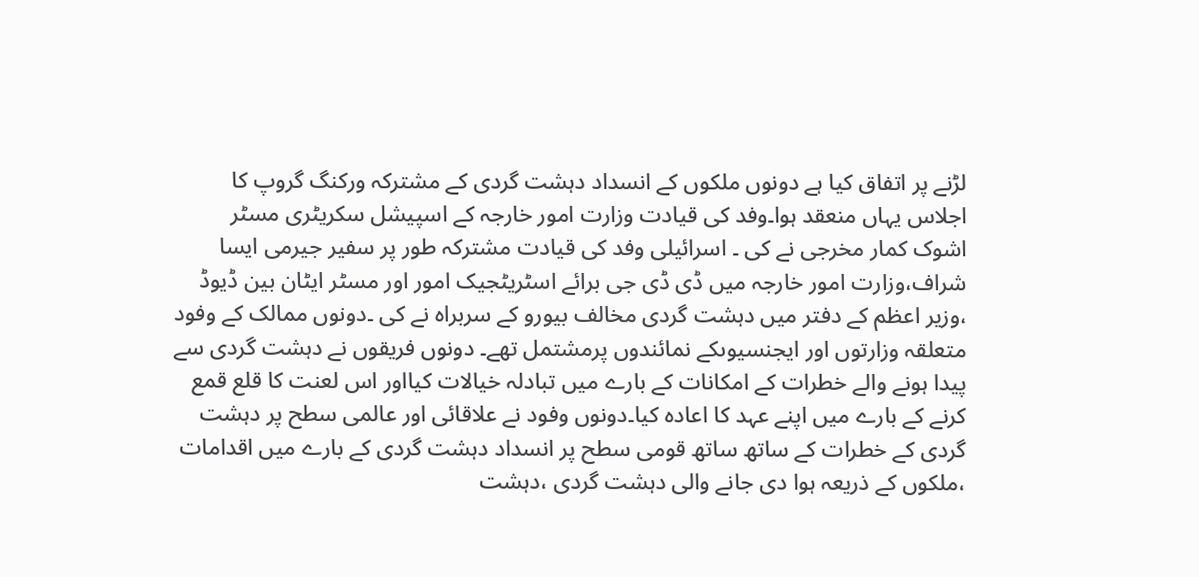لڑنے پر اتفاق کیا ہے دونوں ملکوں کے انسداد دہشت گردی کے مشترکہ ورکنگ گروپ کا اجلاس یہاں منعقد ہوا۔وفد کی قیادت وزارت امور خارجہ کے اسپیشل سکریٹری مسٹر اشوک کمار مخرجی نے کی ۔ اسرائیلی وفد کی قیادت مشترکہ طور پر سفیر جیرمی ایسا شراف،وزارت امور خارجہ میں ڈی ڈی جی برائے اسٹریٹجیک امور اور مسٹر ایٹان بین ڈیوڈ ،وزیر اعظم کے دفتر میں دہشت گردی مخالف بیورو کے سربراہ نے کی ۔دونوں ممالک کے وفود متعلقہ وزارتوں اور ایجنسیوںکے نمائندوں پرمشتمل تھے۔ دونوں فریقوں نے دہشت گردی سے پیدا ہونے والے خطرات کے امکانات کے بارے میں تبادلہ خیالات کیااور اس لعنت کا قلع قمع کرنے کے بارے میں اپنے عہد کا اعادہ کیا۔دونوں وفود نے علاقائی اور عالمی سطح پر دہشت گردی کے خطرات کے ساتھ ساتھ قومی سطح پر انسداد دہشت گردی کے بارے میں اقدامات ،ملکوں کے ذریعہ ہوا دی جانے والی دہشت گردی ،دہشت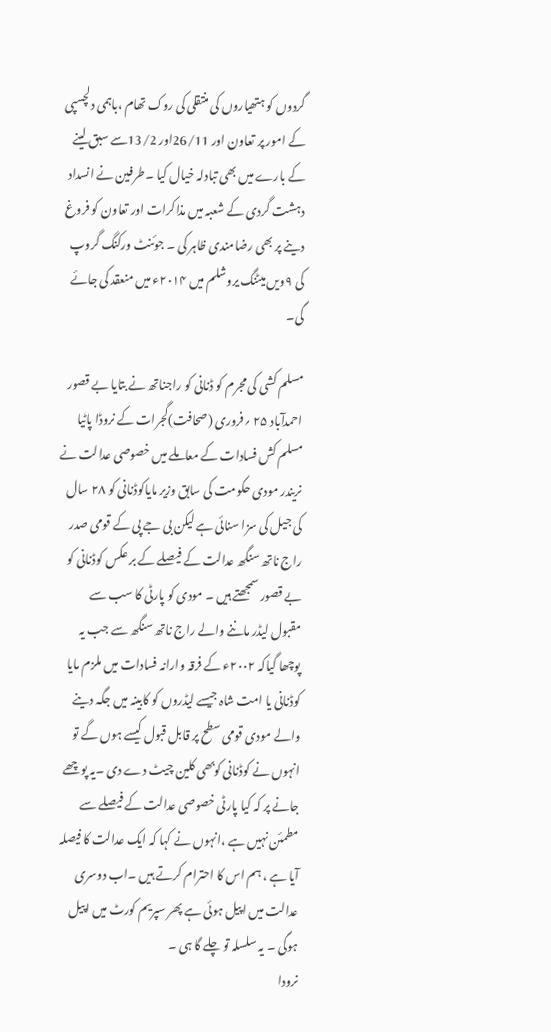گردوں کو ہتھیاروں کی منتقلی کی روک تھام ،باہمی دلچسپی کے امور پر تعاون اور 26/11اور 13/2سے سبق لینے کے بارے میں بھی تبادلہ خیال کیا ۔طرفین نے انسداد دہشت گردی کے شعبہ میں مذاکرات اور تعاون کو فروغ دینے پر بھی رضامندی ظاہر کی ۔ جوئنٹ ورکنگ گروپ کی ۹ویں میٹنگ یروشلم میں ۲۰۱۴ء میں منعقد کی جائے گی۔

مسلم کشی کی مجرم کو ڈنانی کو راجناتھ نے بتایا بے قصور
احمدآباد ۲۵ ؍فروری (صحافت)گجرات کے نروڈا پاٹیا مسلم کش فسادات کے معاملے میں خصوصی عدالت نے نریندر مودی حکومت کی سابق وزیر مایاکوڈنانی کو ۲۸ سال کی جیل کی سزا سنائی ہے لیکن بی جے پی کے قومی صدر راج ناتھ سنگھ عدالت کے فیصلے کے بر عکس کوڈنانی کو بے قصور سمجھتے ہیں ۔ مودی کو پارٹی کا سب سے مقبول لیڈر ماننے والے راج ناتھ سنگھ سے جب یہ پوچھا گیاکہ ۲۰۰۲ء کے فرقہ وارانہ فسادات میں ملزم مایا کوڈنانی یا امت شاہ جیسے لیڈروں کو کابینہ میں جگہ دینے والے مودی قومی سطح پر قابل قبول کیسے ہوں گے تو انہوں نے کوڈنانی کوبھی کلین چیٹ دے دی ۔یہ پوچھے جانے پر کہ کیا پارٹی خصوصی عدالت کے فیصلے سے مطمئن نہیں ہے ،انہوں نے کہا کہ ایک عدالت کا فیصلہ آیا ہے ، ہم اس کا احترام کرتے ہیں ۔اب دوسری عدالت میں اپیل ہوئی ہے پھر سپریم کورٹ میں اپیل ہوگی ۔ یہ سلسلہ تو چلے گا ہی ۔
نرودا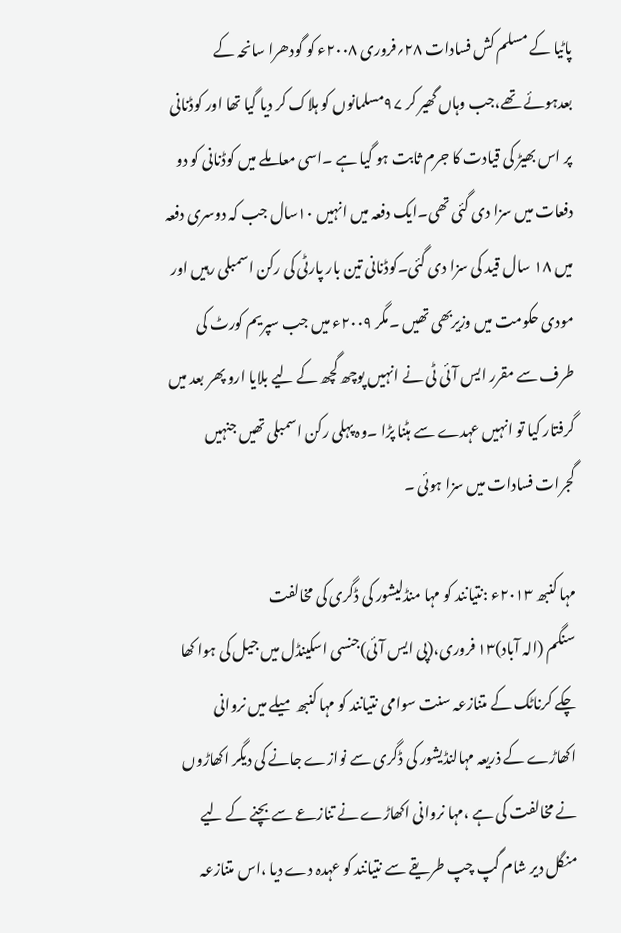پاٹیا کے مسلم کش فسادات ۲۸؍فروری ۲۰۰۸ء کو گودھرا سانحہ کے بعدہوئے تھے،جب وہاں گھیر کر ۹۷مسلمانوں کو ہلاک کر دیا گیا تھا اور کوڈنانی پر اس بھیڑ کی قیادت کا جرم ثابت ہو گیا ہے ۔اسی معاملے میں کوڈنانی کو دو دفعات میں سزا دی گئی تھی۔ایک دفعہ میں انہیں ۱۰سال جب کہ دوسری دفعہ میں ۱۸ سال قید کی سزا دی گئی۔کوڈنانی تین بار پارٹی کی رکن اسمبلی رہیں اور مودی حکومت میں وزیربھی تھیں ۔مگر ۲۰۰۹ء میں جب سپریم کورٹ کی طرف سے مقرر ایس آئی ٹی نے انہیں پوچھ گچھ کے لیے بلایا ارو پھر بعد میں گرفتار کیا تو انہیں عہدے سے ہٹنا پڑا ۔وہ پہلی رکن اسمبلی تھیں جنہیں گجرات فسادات میں سزا ہوئی ۔

مہا کنبھ ۲۰۱۳ء :نتیانند کو مہا منڈلیشور کی ڈگری کی مخالفت
سنگم (الہ آباد)۱۳ فروری،(پی ایس آئی)جنسی اسکینڈل میں جیل کی ہوا کھا چکے کرناٹک کے متنازعہ سنت سوامی نتیانند کو مہا کنبھ میلے میں نروانی اکھاڑے کے ذریعہ مہالنڈیشور کی ڈگری سے نوازے جانے کی دیگر اکھاڑوں نے مخالفت کی ہے ،مہا نروانی اکھاڑے نے تنازعے سے بچنے کے لیے منگل دیر شام گپ چپ طریقے سے نتیانند کو عہدہ دے دیا ،اس متنازعہ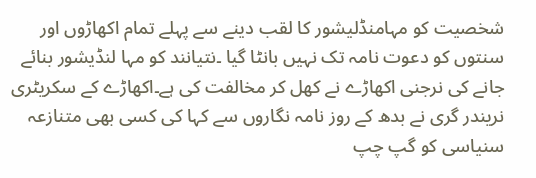شخصیت کو مہامنڈلیشور کا لقب دینے سے پہلے تمام اکھاڑوں اور سنتوں کو دعوت نامہ تک نہیں بانٹا گیا ۔نتیانند کو مہا لنڈیشور بنائے جانے کی نرجنی اکھاڑے نے کھل کر مخالفت کی ہے۔اکھاڑے کے سکریٹری نریندر گری نے بدھ کے روز نامہ نگاروں سے کہا کی کسی بھی متنازعہ سنیاسی کو گپ چپ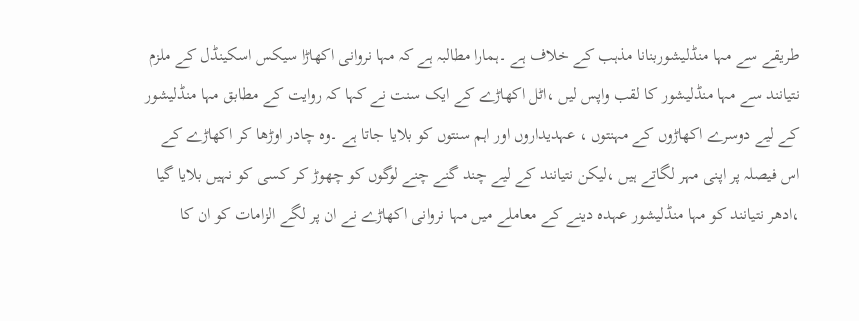طریقے سے مہا منڈلیشوربنانا مذہب کے خلاف ہے ۔ہمارا مطالبہ ہے کہ مہا نروانی اکھاڑا سیکس اسکینڈل کے ملزم نتیانند سے مہا منڈلیشور کا لقب واپس لیں ،اٹل اکھاڑے کے ایک سنت نے کہا کہ روایت کے مطابق مہا منڈلیشور کے لیے دوسرے اکھاڑوں کے مہنتوں ، عہدیداروں اور اہم سنتوں کو بلایا جاتا ہے ۔وہ چادر اوڑھا کر اکھاڑے کے اس فیصلہ پر اپنی مہر لگاتے ہیں ،لیکن نتیانند کے لیے چند گنے چنے لوگوں کو چھوڑ کر کسی کو نہیں بلایا گیا ،ادھر نتیانند کو مہا منڈلیشور عہدہ دینے کے معاملے میں مہا نروانی اکھاڑے نے ان پر لگے الزامات کو ان کا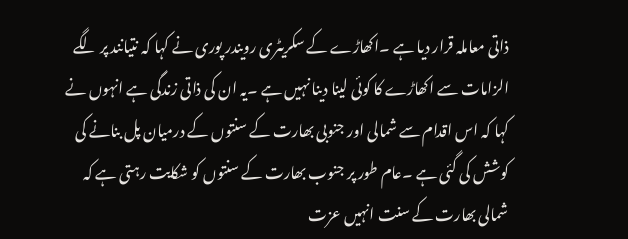ذاتی معاملہ قرار دیا ہے ۔اکھاڑے کے سکریٹری رویندر پوری نے کہا کہ نتیانند پر لگے الزامات سے اکھاڑے کا کوئی لینا دینا نہیں ہے ۔یہ ان کی ذاتی زندگی ہے انہوں نے کہا کہ اس اقدام سے شمالی اور جنوبی بھارت کے سنتوں کے درمیان پل بنانے کی کوشش کی گئی ہے ۔عام طور پر جنوب بھارت کے سنتوں کو شکایت رہتی ہے کہ شمالی بھارت کے سنت انہیں عزت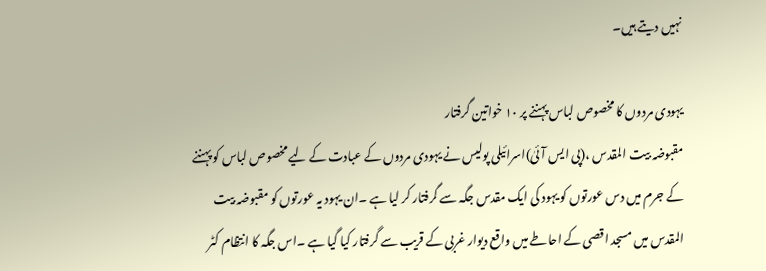نہیں دیتے ہیں۔

یہودی مردوں کا مخصوص لباس پہننے پر ۱۰ خواتین گرفتار
مقبوضہ بیت المقدس ،(پی ایس آئیٰ)اسرائیلی پولیس نے یہودی مردوں کے عبادت کے لیے مخصوص لباس کو پہننے کے جرم میں دس عورتوں کو یہود کی ایک مقدس جگہ سے گرفتار کر لیا ہے ۔ان یہود یہ عورتوں کو مقبوضہ بیت المقدس میں مسجد اقصی کے احاطے میں واقع دیوار غربی کے قریب سے گرفتار کیا گیا ہے ۔اس جگہ کا انتظام کٹر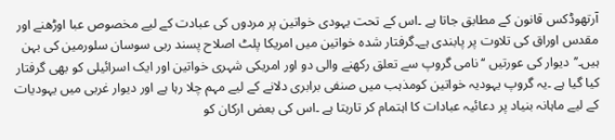آرتھوڈکس قانون کے مطابق جاتا ہے ۔اس کے تحت یہودی خواتین پر مردوں کی عبادت کے لیے مخصوص عبا اوڑھنے اور مقدس اوراق کی تلاوت پر پابندی ہے۔گرفتار شدہ خواتین میں امریکا پلٹ اصلاح پسند ربی سوسان سلورمین کی بہن ہیں۔’’دیوار کی عورتیں ‘‘نامی گروپ سے تعلق رکھنے والی دو اور امریکی شہری خواتین اور ایک اسرائیلی کو بھی گرفتار کیا گیا ہے ۔یہ گروپ یہودیہ خواتین کومذہب میں صنفی برابری دلانے کے لیے مہم چلا رہا ہے اور دیوار غربی میں یہودیات کے لیے ماہانہ بنیاد پر دعائیہ عبادات کا اہتمام کر تارہتا ہے ۔اس کی بعض ارکان کو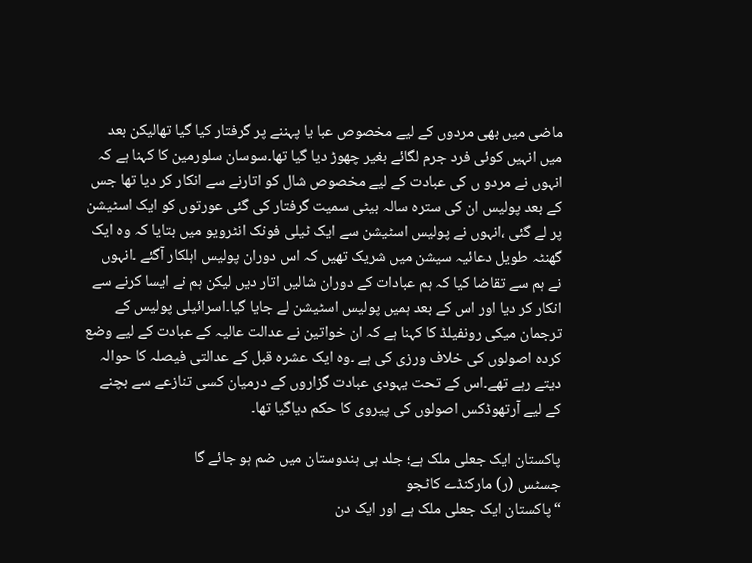ماضی میں بھی مردوں کے لیے مخصوص عبا یا پہننے پر گرفتار کیا گیا تھالیکن بعد میں انہیں کوئی فرد جرم لگائے بغیر چھوڑ دیا گیا تھا۔سوسان سلورمین کا کہنا ہے کہ انہوں نے مردو ں کی عبادت کے لیے مخصوص شال کو اتارنے سے انکار کر دیا تھا جس کے بعد پولیس ان کی سترہ سالہ بیٹی سمیت گرفتار کی گئی عورتوں کو ایک اسٹیشن پر لے گئی ،انہوں نے پولیس اسٹیشن سے ایک ٹیلی فونک انٹرویو میں بتایا کہ وہ ایک گھنٹہ طویل دعائیہ سیشن میں شریک تھیں کہ اس دوران پولیس اہلکار آگئے ۔انہوں نے ہم سے تقاضا کیا کہ ہم عبادات کے دوران شالیں اتار دیں لیکن ہم نے ایسا کرنے سے انکار کر دیا اور اس کے بعد ہمیں پولیس اسٹیشن لے جایا گیا۔اسرائیلی پولیس کے ترجمان میکی رونفیلڈ کا کہنا ہے کہ ان خواتین نے عدالت عالیہ کے عبادت کے لیے وضع کردہ اصولوں کی خلاف ورزی کی ہے ۔وہ ایک عشرہ قبل کے عدالتی فیصلہ کا حوالہ دیتے رہے تھے۔اس کے تحت یہودی عبادت گزاروں کے درمیان کسی تنازعے سے بچنے کے لیے آرتھوڈکس اصولوں کی پیروی کا حکم دیاگیا تھا۔

پاکستان ایک جعلی ملک ہے؛ جلد ہی ہندوستان میں ضم ہو جائے گا
جسٹس (ر) مارکنڈے کاٹجو
“پاکستان ایک جعلی ملک ہے اور ایک دن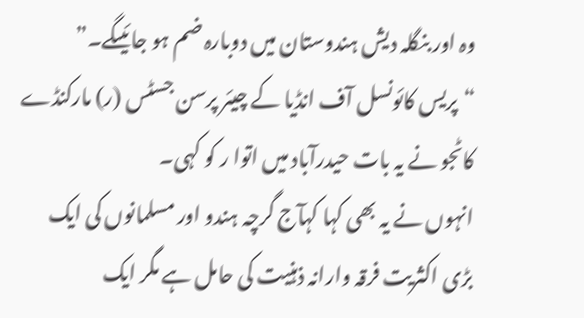وہ اور بنگلہ دیش ہندوستان میں دوبارہ ضم ہو جائیںگے۔” “پریس کائونسل آف انڈیا کے چیئر پرسن جسٹس (ر) مارکنڈے کاٹجو نے یہ بات حیدرآباد میں اتوا ر کو کہی۔
انہوں نے یہ بھی کہا کہآج گرچہ ہندو اور مسلمانوں کی ایک بڑی اکثریت فرقہ وارانہ ذہنیت کی حامل ہے مگر ایک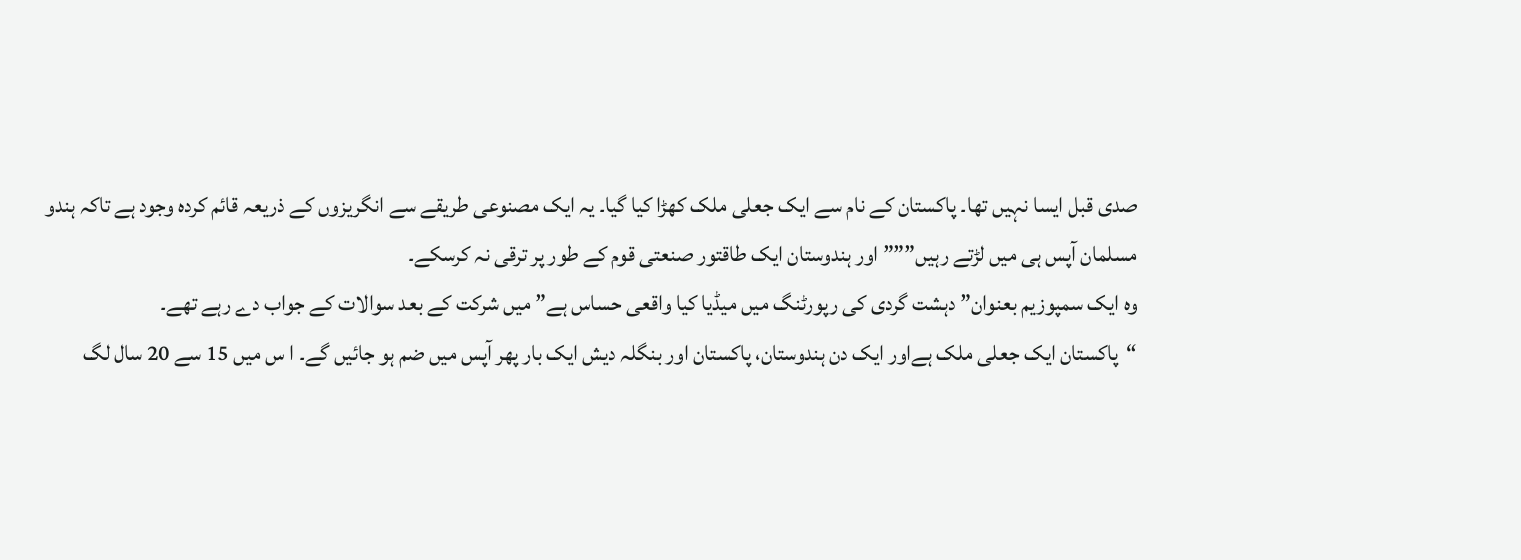صدی قبل ایسا نہیں تھا۔ پاکستان کے نام سے ایک جعلی ملک کھڑا کیا گیا۔ یہ ایک مصنوعی طریقے سے انگریزوں کے ذریعہ قائم کردہ وجود ہے تاکہ ہندو مسلمان آپس ہی میں لڑتے رہیں””” اور ہندوستان ایک طاقتور صنعتی قوم کے طور پر ترقی نہ کرسکے۔
وہ ایک سمپوزیم بعنوان” دہشت گردی کی رپورٹنگ میں میڈیا کیا واقعی حساس ہے” میں شرکت کے بعد سوالات کے جواب دے رہے تھے۔
“پاکستان ایک جعلی ملک ہےاور ایک دن ہندوستان، پاکستان اور بنگلہ دیش ایک بار پھر آپس میں ضم ہو جائیں گے۔ ا س میں 15 سے 20 سال لگ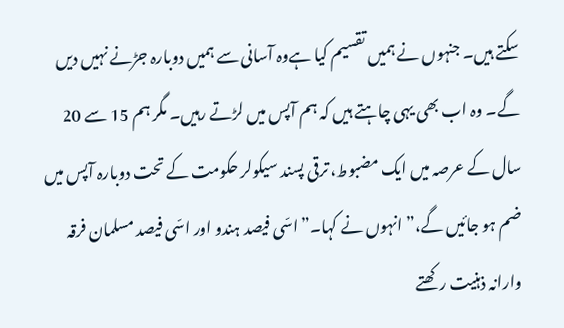سکتے ہیں۔ جنہوں نے ہمیں تقسیم کیا ہےوہ آسانی سے ہمیں دوبارہ جڑنے نہیں دیں گے۔ وہ اب بھی یہی چاہتے ہیں کہ ہم آپس میں لڑتے رہیں۔ مگر ہم 15 سے 20 سال کے عرصہ میں ایک مضبوط، ترقی پسند سیکولر حکومت کے تحت دوبارہ آپس میں ضم ہو جائیں گے،” انہوں نے کہا۔” اسّی فیصد ہندو اور اسّی فیصد مسلمان فرقہ وارانہ ذہنیت رکھتے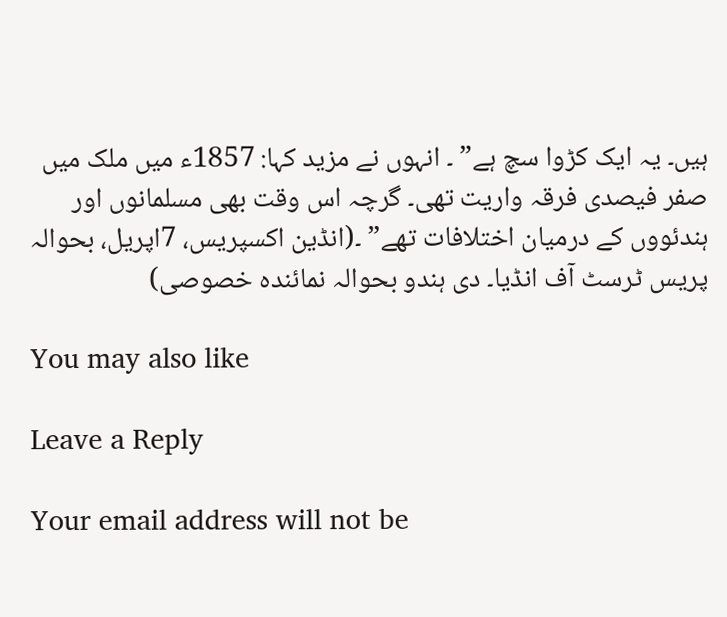ہیں۔ یہ ایک کڑوا سچ ہے” ۔ انہوں نے مزید کہا: 1857ء میں ملک میں صفر فیصدی فرقہ واریت تھی۔ گرچہ اس وقت بھی مسلمانوں اور ہندئووں کے درمیان اختلافات تھے” ۔(انڈین اکسپریس، 7اپریل، بحوالہ پریس ٹرسٹ آف انڈیا۔ دی ہندو بحوالہ نمائندہ خصوصی)

You may also like

Leave a Reply

Your email address will not be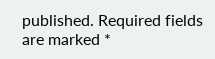published. Required fields are marked *